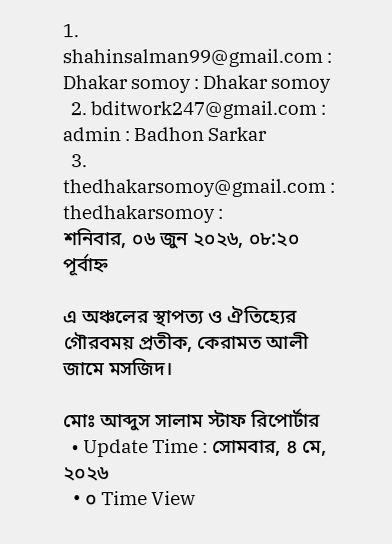1. shahinsalman99@gmail.com : Dhakar somoy : Dhakar somoy
  2. bditwork247@gmail.com : admin : Badhon Sarkar
  3. thedhakarsomoy@gmail.com : thedhakarsomoy :
শনিবার, ০৬ জুন ২০২৬, ০৮:২০ পূর্বাহ্ন

এ অঞ্চলের স্থাপত্য ও ঐতিহ্যের গৌরবময় প্রতীক, কেরামত আলী জামে মসজিদ।

মোঃ আব্দুস সালাম স্টাফ রিপোর্টার
  • Update Time : সোমবার, ৪ মে, ২০২৬
  • ০ Time View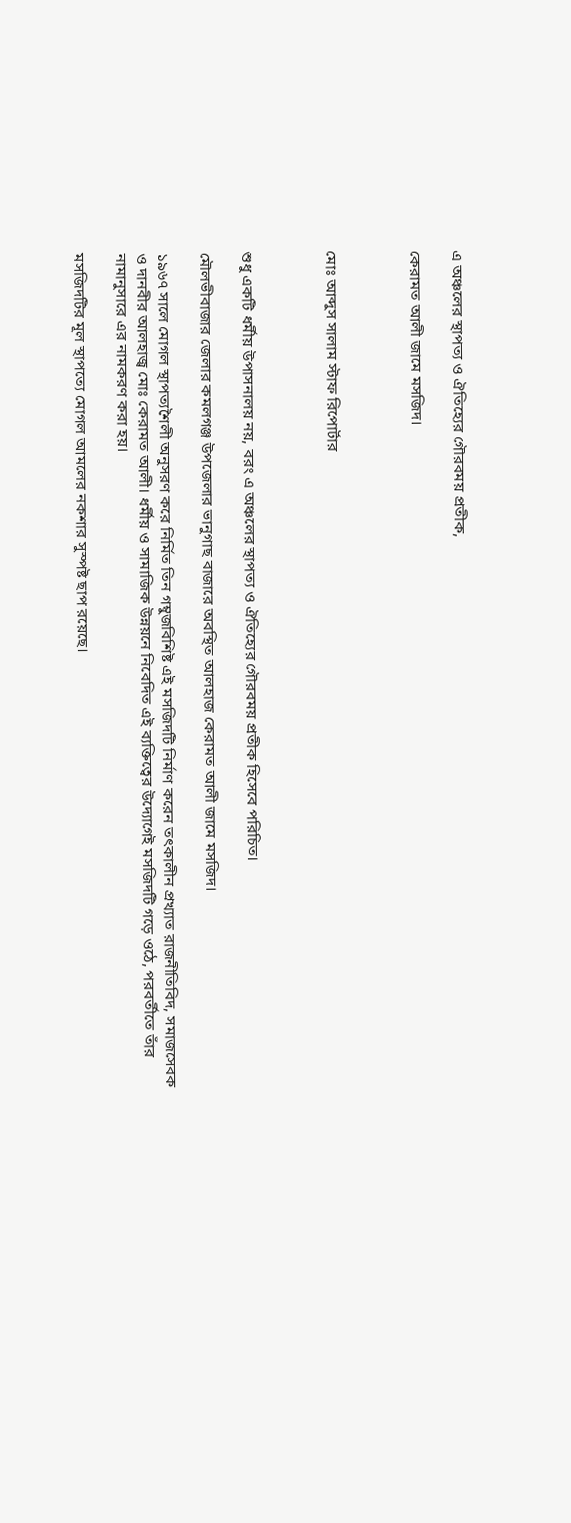এ অঞ্চলের স্থাপত্য ও ঐতিহ্যের গৌরবময় প্রতীক,

কেরামত আলী জামে মসজিদ।



মোঃ আব্দুস সালাম স্টাফ রিপোর্টার



শুধু একটি ধর্মীয় উপাসনালয় নয়, বরং এ অঞ্চলের স্থাপত্য ও ঐতিহ্যের গৌরবময় প্রতীক হিসেবে পরিচিত।

মৌলভীবাজার জেলার কমলগঞ্জ উপজেলার ভানুগাছ বাজারে অবস্থিত আলহাজ কেরামত আলী জামে মসজিদ।

১৯৬৭ সালে মোগল স্থাপত্যশৈলী অনুসরণ করে নির্মিত তিন গম্বুজবিশিষ্ট এই মসজিদটি নির্মাণ করেন তৎকালীন প্রখ্যাত রাজনীতিবিদ, সমাজসেবক ও দানবীর আলহাজ্ব মোঃ কেরামত আলী। ধর্মীয় ও সামাজিক উন্নয়নে নিবেদিত এই ব্যক্তিত্বের উদ্যোগেই মসজিদটি গড়ে ওঠে, পরবর্তীতে তাঁর নামানুসারে এর নামকরণ করা হয়।

মসজিদটির মূল স্থাপত্যে মোগল আমলের নকশার সুস্পষ্ট ছাপ রয়েছে।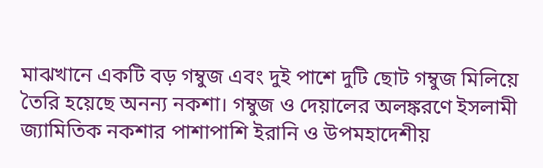মাঝখানে একটি বড় গম্বুজ এবং দুই পাশে দুটি ছোট গম্বুজ মিলিয়ে তৈরি হয়েছে অনন্য নকশা। গম্বুজ ও দেয়ালের অলঙ্করণে ইসলামী জ্যামিতিক নকশার পাশাপাশি ইরানি ও উপমহাদেশীয়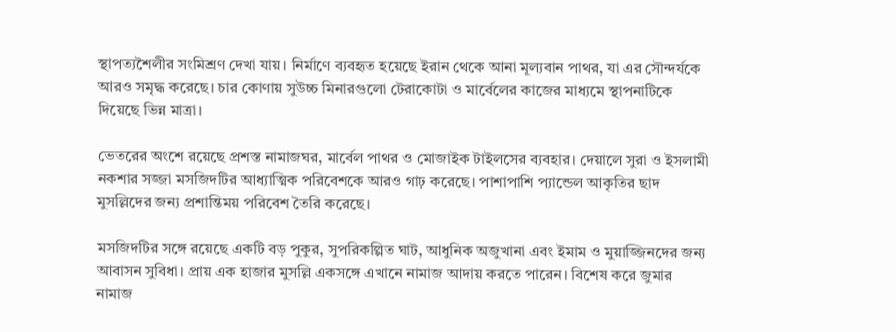স্থাপত্যশৈলীর সংমিশ্রণ দেখা যায়। নির্মাণে ব্যবহৃত হয়েছে ইরান থেকে আনা মূল্যবান পাথর, যা এর সৌন্দর্যকে আরও সমৃদ্ধ করেছে। চার কোণায় সুউচ্চ মিনারগুলো টেরাকোটা ও মার্বেলের কাজের মাধ্যমে স্থাপনাটিকে দিয়েছে ভিন্ন মাত্রা।

ভেতরের অংশে রয়েছে প্রশস্ত নামাজঘর, মার্বেল পাথর ও মোজাইক টাইলসের ব্যবহার। দেয়ালে সুরা ও ইসলামী নকশার সজ্জা মসজিদটির আধ্যাত্মিক পরিবেশকে আরও গাঢ় করেছে। পাশাপাশি প্যান্ডেল আকৃতির ছাদ মুসল্লিদের জন্য প্রশান্তিময় পরিবেশ তৈরি করেছে।

মসজিদটির সঙ্গে রয়েছে একটি বড় পুকুর, সুপরিকল্পিত ঘাট, আধুনিক অজুখানা এবং ইমাম ও মুয়াজ্জিনদের জন্য আবাসন সুবিধা। প্রায় এক হাজার মুসল্লি একসঙ্গে এখানে নামাজ আদায় করতে পারেন। বিশেষ করে জুমার নামাজ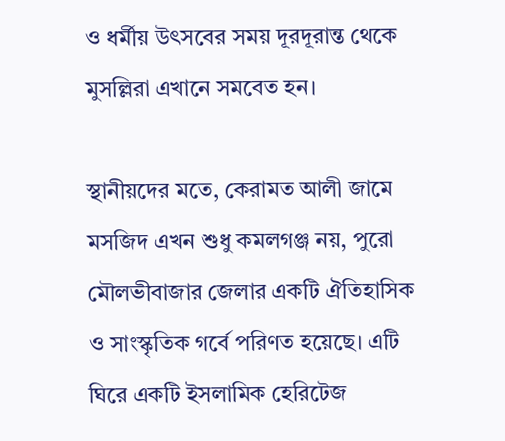ও ধর্মীয় উৎসবের সময় দূরদূরান্ত থেকে মুসল্লিরা এখানে সমবেত হন।

স্থানীয়দের মতে, কেরামত আলী জামে মসজিদ এখন শুধু কমলগঞ্জ নয়, পুরো মৌলভীবাজার জেলার একটি ঐতিহাসিক ও সাংস্কৃতিক গর্বে পরিণত হয়েছে। এটি ঘিরে একটি ইসলামিক হেরিটেজ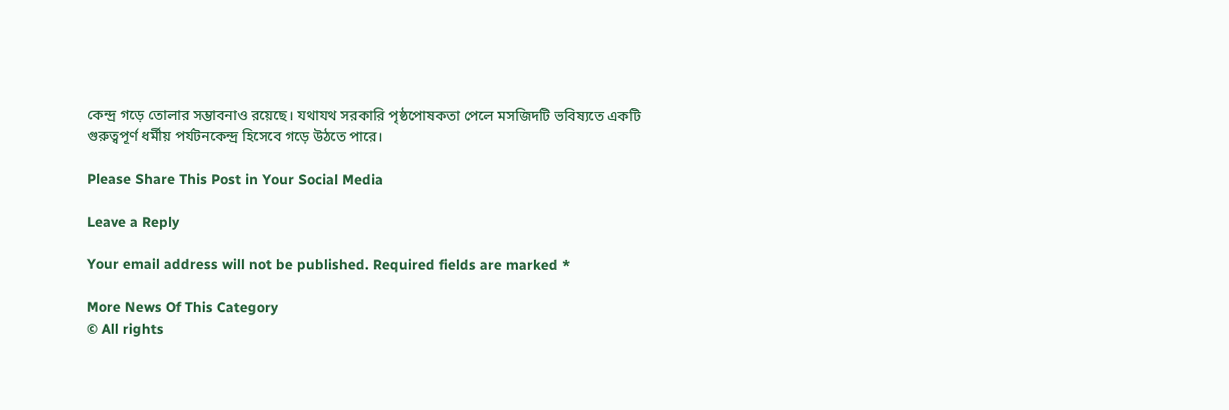কেন্দ্র গড়ে তোলার সম্ভাবনাও রয়েছে। যথাযথ সরকারি পৃষ্ঠপোষকতা পেলে মসজিদটি ভবিষ্যতে একটি গুরুত্বপূর্ণ ধর্মীয় পর্যটনকেন্দ্র হিসেবে গড়ে উঠতে পারে।

Please Share This Post in Your Social Media

Leave a Reply

Your email address will not be published. Required fields are marked *

More News Of This Category
© All rights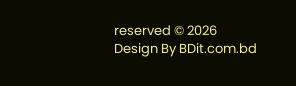reserved © 2026
Design By BDit.com.bd